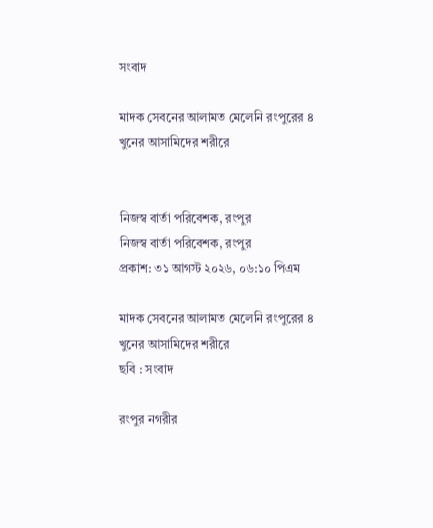সংবাদ

মাদক সেবনের আলামত মেলেনি রংপুরের ৪ খুনের আসামিদের শরীরে


নিজস্ব বার্তা পরিবেশক, রংপুর
নিজস্ব বার্তা পরিবেশক, রংপুর
প্রকাশ: ৩১ আগস্ট ২০২৬, ০৬:১০ পিএম

মাদক সেবনের আলামত মেলেনি রংপুরের ৪ খুনের আসামিদের শরীরে
ছবি : সংবাদ

রংপুর নগরীর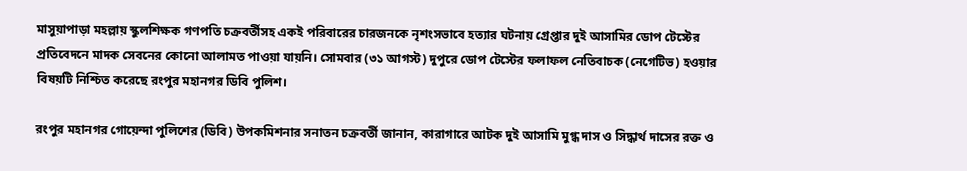মাসুয়াপাড়া মহল্লায় স্কুলশিক্ষক গণপতি চক্রবর্তীসহ একই পরিবারের চারজনকে নৃশংসভাবে হত্যার ঘটনায় গ্রেপ্তার দুই আসামির ডোপ টেস্টের প্রতিবেদনে মাদক সেবনের কোনো আলামত পাওয়া যায়নি। সোমবার (৩১ আগস্ট) দুপুরে ডোপ টেস্টের ফলাফল নেতিবাচক (নেগেটিভ) হওয়ার বিষয়টি নিশ্চিত করেছে রংপুর মহানগর ডিবি পুলিশ।

রংপুর মহানগর গোয়েন্দা পুলিশের (ডিবি) উপকমিশনার সনাতন চক্রবর্তী জানান, কারাগারে আটক দুই আসামি মুগ্ধ দাস ও সিদ্ধার্থ দাসের রক্ত ও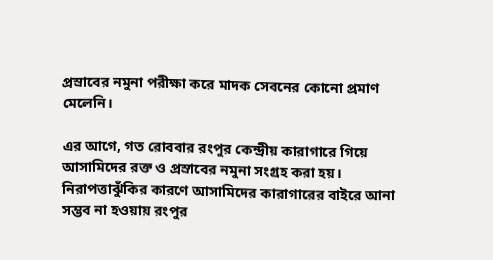প্রস্রাবের নমুনা পরীক্ষা করে মাদক সেবনের কোনো প্রমাণ মেলেনি।

এর আগে, গত রোববার রংপুর কেন্দ্রীয় কারাগারে গিয়ে আসামিদের রক্ত ও প্রস্রাবের নমুনা সংগ্রহ করা হয়। নিরাপত্তাঝুঁকির কারণে আসামিদের কারাগারের বাইরে আনা সম্ভব না হওয়ায় রংপুর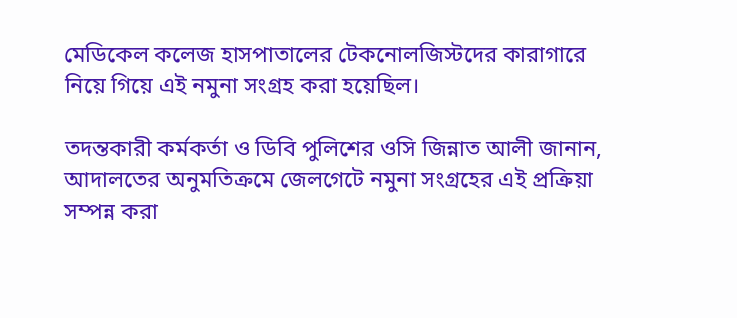মেডিকেল কলেজ হাসপাতালের টেকনোলজিস্টদের কারাগারে নিয়ে গিয়ে এই নমুনা সংগ্রহ করা হয়েছিল।

তদন্তকারী কর্মকর্তা ও ডিবি পুলিশের ওসি জিন্নাত আলী জানান, আদালতের অনুমতিক্রমে জেলগেটে নমুনা সংগ্রহের এই প্রক্রিয়া সম্পন্ন করা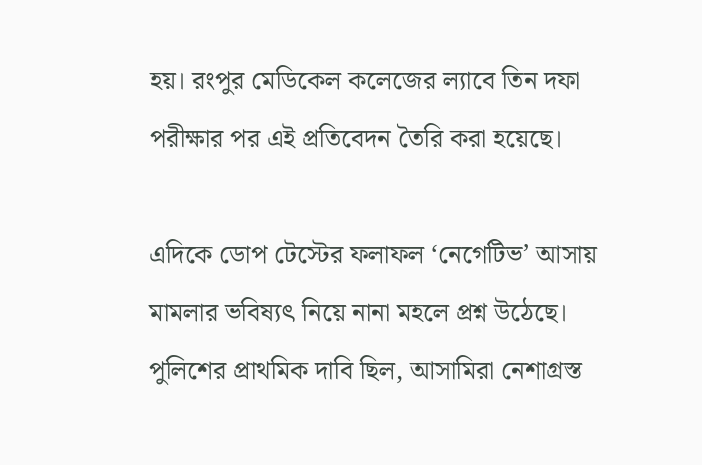হয়। রংপুর মেডিকেল কলেজের ল্যাবে তিন দফা পরীক্ষার পর এই প্রতিবেদন তৈরি করা হয়েছে।

এদিকে ডোপ টেস্টের ফলাফল ‘নেগেটিভ’ আসায় মামলার ভবিষ্যৎ নিয়ে নানা মহলে প্রশ্ন উঠেছে। পুলিশের প্রাথমিক দাবি ছিল, আসামিরা নেশাগ্রস্ত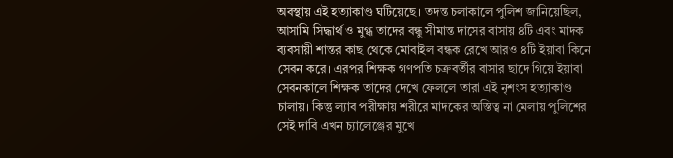অবস্থায় এই হত্যাকাণ্ড ঘটিয়েছে। তদন্ত চলাকালে পুলিশ জানিয়েছিল, আসামি সিদ্ধার্থ ও মুগ্ধ তাদের বন্ধু সীমান্ত দাসের বাসায় ৪টি এবং মাদক ব্যবসায়ী শান্তর কাছ থেকে মোবাইল বন্ধক রেখে আরও ৪টি ইয়াবা কিনে সেবন করে। এরপর শিক্ষক গণপতি চক্রবর্তীর বাসার ছাদে গিয়ে ইয়াবা সেবনকালে শিক্ষক তাদের দেখে ফেললে তারা এই নৃশংস হত্যাকাণ্ড চালায়। কিন্তু ল্যাব পরীক্ষায় শরীরে মাদকের অস্তিত্ব না মেলায় পুলিশের সেই দাবি এখন চ্যালেঞ্জের মুখে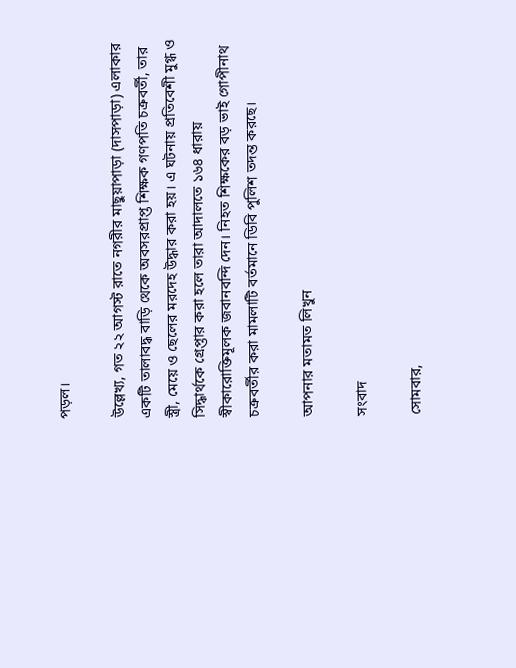পড়ল।

উল্লেখ্য, গত ২২ আগস্ট রাতে নগরীর মাছুয়াপাড়া (দাসপাড়া) এলাকার একটি তালাবদ্ধ বাড়ি থেকে অবসরপ্রাপ্ত শিক্ষক গণপতি চক্রবর্তী, তার স্ত্রী, মেয়ে ও ছেলের মরদেহ উদ্ধার করা হয়। এ ঘটনায় প্রতিবেশী মুগ্ধ ও সিদ্ধার্থকে গ্রেপ্তার করা হলে তারা আদালতে ১৬৪ ধারায় স্বীকারোক্তিমূলক জবানবন্দি দেন। নিহত শিক্ষকের বড় ভাই গোপীনাথ চক্রবর্তীর করা মামলাটি বর্তমানে ডিবি পুলিশ তদন্ত করছে।

আপনার মতামত লিখুন

সংবাদ

সোমবার,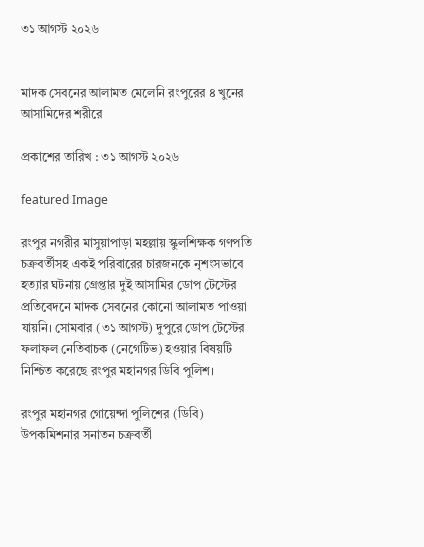৩১ আগস্ট ২০২৬


মাদক সেবনের আলামত মেলেনি রংপুরের ৪ খুনের আসামিদের শরীরে

প্রকাশের তারিখ : ৩১ আগস্ট ২০২৬

featured Image

রংপুর নগরীর মাসুয়াপাড়া মহল্লায় স্কুলশিক্ষক গণপতি চক্রবর্তীসহ একই পরিবারের চারজনকে নৃশংসভাবে হত্যার ঘটনায় গ্রেপ্তার দুই আসামির ডোপ টেস্টের প্রতিবেদনে মাদক সেবনের কোনো আলামত পাওয়া যায়নি। সোমবার (৩১ আগস্ট) দুপুরে ডোপ টেস্টের ফলাফল নেতিবাচক (নেগেটিভ) হওয়ার বিষয়টি নিশ্চিত করেছে রংপুর মহানগর ডিবি পুলিশ।

রংপুর মহানগর গোয়েন্দা পুলিশের (ডিবি) উপকমিশনার সনাতন চক্রবর্তী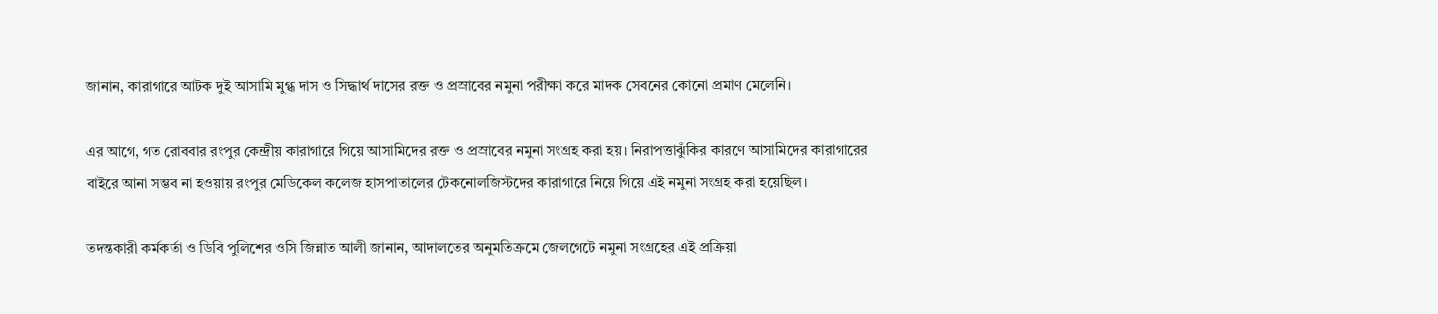জানান, কারাগারে আটক দুই আসামি মুগ্ধ দাস ও সিদ্ধার্থ দাসের রক্ত ও প্রস্রাবের নমুনা পরীক্ষা করে মাদক সেবনের কোনো প্রমাণ মেলেনি।

এর আগে, গত রোববার রংপুর কেন্দ্রীয় কারাগারে গিয়ে আসামিদের রক্ত ও প্রস্রাবের নমুনা সংগ্রহ করা হয়। নিরাপত্তাঝুঁকির কারণে আসামিদের কারাগারের বাইরে আনা সম্ভব না হওয়ায় রংপুর মেডিকেল কলেজ হাসপাতালের টেকনোলজিস্টদের কারাগারে নিয়ে গিয়ে এই নমুনা সংগ্রহ করা হয়েছিল।

তদন্তকারী কর্মকর্তা ও ডিবি পুলিশের ওসি জিন্নাত আলী জানান, আদালতের অনুমতিক্রমে জেলগেটে নমুনা সংগ্রহের এই প্রক্রিয়া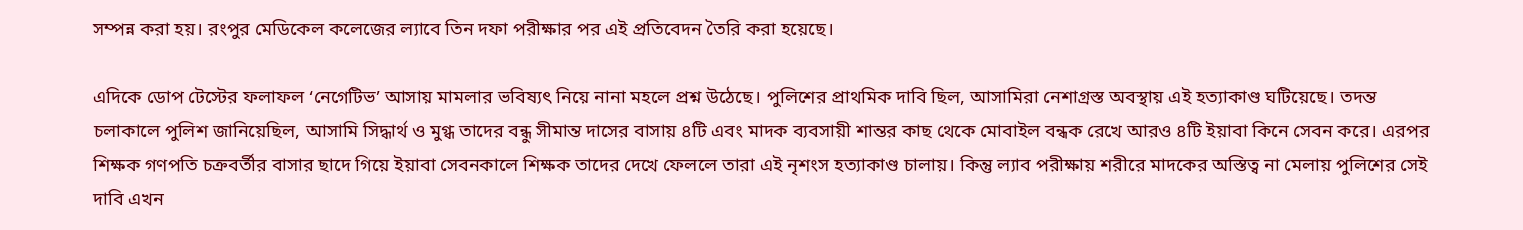সম্পন্ন করা হয়। রংপুর মেডিকেল কলেজের ল্যাবে তিন দফা পরীক্ষার পর এই প্রতিবেদন তৈরি করা হয়েছে।

এদিকে ডোপ টেস্টের ফলাফল ‘নেগেটিভ’ আসায় মামলার ভবিষ্যৎ নিয়ে নানা মহলে প্রশ্ন উঠেছে। পুলিশের প্রাথমিক দাবি ছিল, আসামিরা নেশাগ্রস্ত অবস্থায় এই হত্যাকাণ্ড ঘটিয়েছে। তদন্ত চলাকালে পুলিশ জানিয়েছিল, আসামি সিদ্ধার্থ ও মুগ্ধ তাদের বন্ধু সীমান্ত দাসের বাসায় ৪টি এবং মাদক ব্যবসায়ী শান্তর কাছ থেকে মোবাইল বন্ধক রেখে আরও ৪টি ইয়াবা কিনে সেবন করে। এরপর শিক্ষক গণপতি চক্রবর্তীর বাসার ছাদে গিয়ে ইয়াবা সেবনকালে শিক্ষক তাদের দেখে ফেললে তারা এই নৃশংস হত্যাকাণ্ড চালায়। কিন্তু ল্যাব পরীক্ষায় শরীরে মাদকের অস্তিত্ব না মেলায় পুলিশের সেই দাবি এখন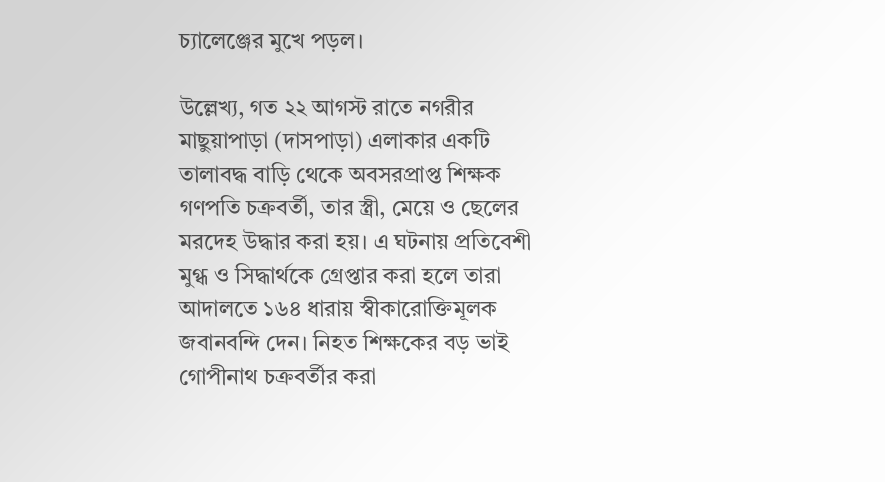চ্যালেঞ্জের মুখে পড়ল।

উল্লেখ্য, গত ২২ আগস্ট রাতে নগরীর মাছুয়াপাড়া (দাসপাড়া) এলাকার একটি তালাবদ্ধ বাড়ি থেকে অবসরপ্রাপ্ত শিক্ষক গণপতি চক্রবর্তী, তার স্ত্রী, মেয়ে ও ছেলের মরদেহ উদ্ধার করা হয়। এ ঘটনায় প্রতিবেশী মুগ্ধ ও সিদ্ধার্থকে গ্রেপ্তার করা হলে তারা আদালতে ১৬৪ ধারায় স্বীকারোক্তিমূলক জবানবন্দি দেন। নিহত শিক্ষকের বড় ভাই গোপীনাথ চক্রবর্তীর করা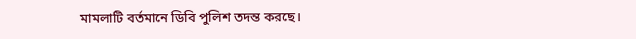মামলাটি বর্তমানে ডিবি পুলিশ তদন্ত করছে।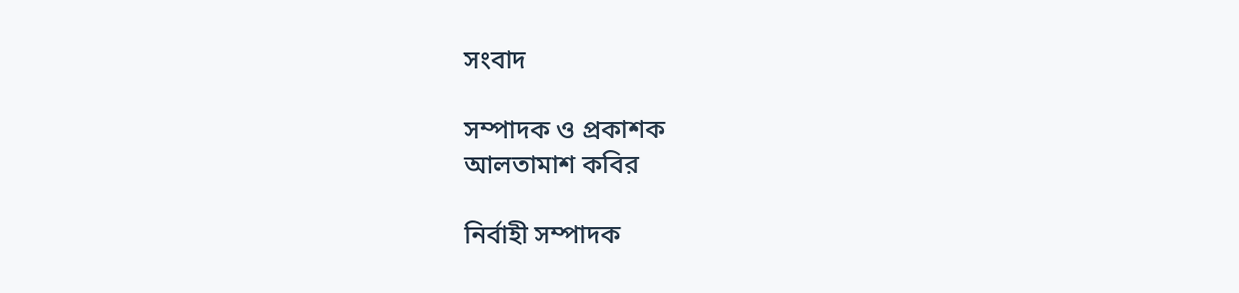সংবাদ

সম্পাদক ও প্রকাশক
আলতামাশ কবির

নির্বাহী সম্পাদক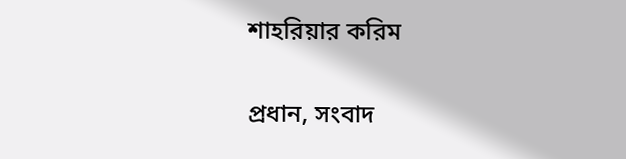শাহরিয়ার করিম

প্রধান, সংবাদ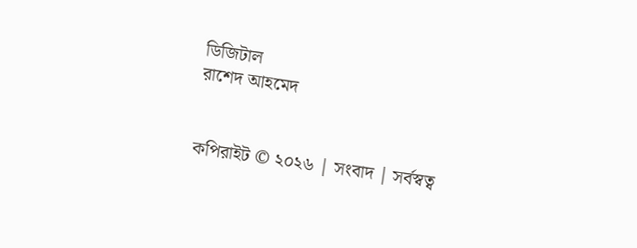ডিজিটাল
রাশেদ আহমেদ


কপিরাইট © ২০২৬ | সংবাদ | সর্বস্বত্ব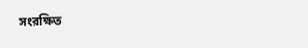সংরক্ষিত